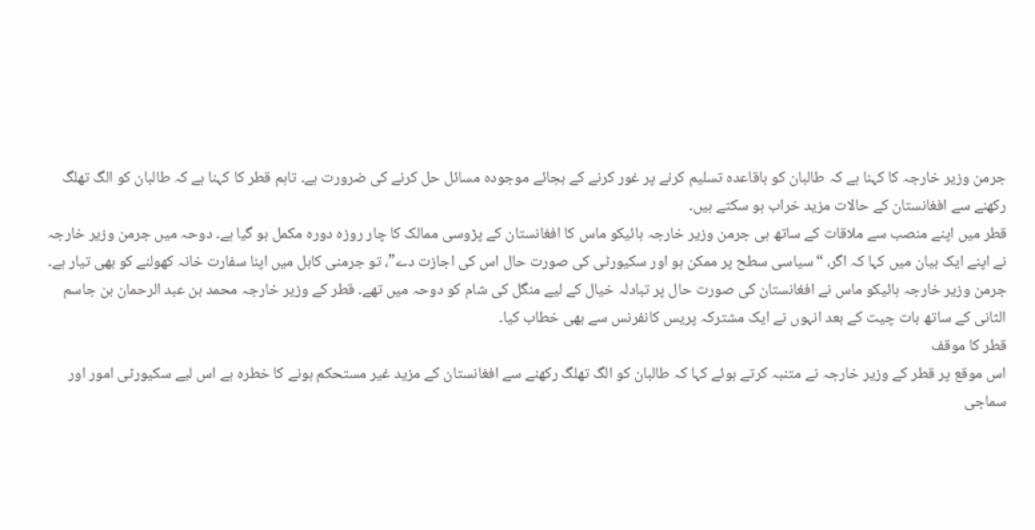جرمن وزیر خارجہ کا کہنا ہے کہ طالبان کو باقاعدہ تسلیم کرنے پر غور کرنے کے بجائے موجودہ مسائل حل کرنے کی ضرورت ہے۔ تاہم قطر کا کہنا ہے کہ طالبان کو الگ تھلگ رکھنے سے افغانستان کے حالات مزید خراب ہو سکتے ہیں۔
قطر میں اپنے منصب سے ملاقات کے ساتھ ہی جرمن وزیر خارجہ ہائیکو ماس کا افغانستان کے پڑوسی ممالک کا چار روزہ دورہ مکمل ہو گيا ہے۔ دوحہ میں جرمن وزیر خارجہ نے اپنے ایک بیان میں کہا کہ اگر، “سیاسی سطح پر ممکن ہو اور سکیورٹی کی صورت حال اس کی اجازت دے”، تو جرمنی کابل میں اپنا سفارت خانہ کھولنے کو بھی تیار ہے۔
جرمن وزیر خارجہ ہائیکو ماس نے افغانستان کی صورت حال پر تبادلہ خیال کے لیے منگل کی شام کو دوحہ میں تھے۔ قطر کے وزیر خارجہ محمد بن عبد الرحمان بن جاسم الثانی کے ساتھ بات چیت کے بعد انہوں نے ایک مشترکہ پریس کانفرنس سے بھی خطاب کیا۔
قطر کا موقف
اس موقع پر قطر کے وزیر خارجہ نے متنبہ کرتے ہوئے کہا کہ طالبان کو الگ تھلگ رکھنے سے افغانستان کے مزید غیر مستحکم ہونے کا خطرہ ہے اس لیے سکیورٹی امور اور سماجی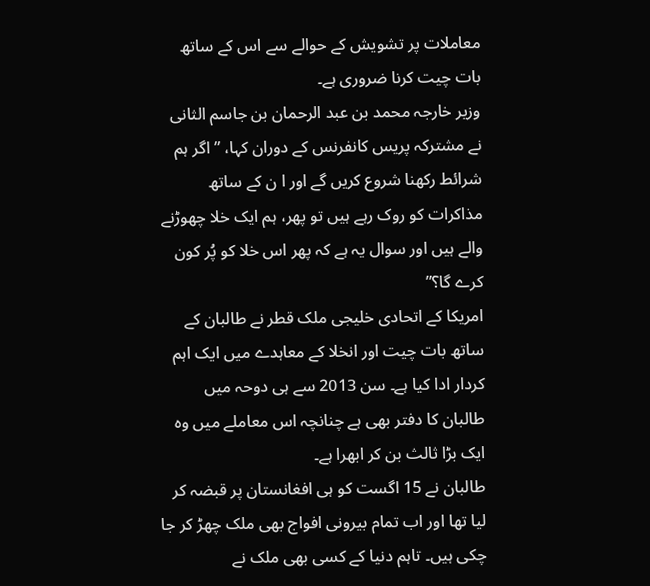معاملات پر تشویش کے حوالے سے اس کے ساتھ بات چیت کرنا ضروری ہے۔
وزیر خارجہ محمد بن عبد الرحمان بن جاسم الثانی نے مشترکہ پریس کانفرنس کے دوران کہا، ” اگر ہم شرائط رکھنا شروع کریں گے اور ا ن کے ساتھ مذاکرات کو روک رہے ہیں تو پھر، ہم ایک خلا چھوڑنے والے ہیں اور سوال یہ ہے کہ پھر اس خلا کو پُر کون کرے گا؟”
امریکا کے اتحادی خلیجی ملک قطر نے طالبان کے ساتھ بات چيت اور انخلا کے معاہدے میں ایک اہم کردار ادا کیا ہے۔ سن 2013 سے ہی دوحہ میں طالبان کا دفتر بھی ہے چنانچہ اس معاملے میں وہ ایک بڑا ثالث بن کر ابھرا ہے۔
طالبان نے 15 اگست کو ہی افغانستان پر قبضہ کر لیا تھا اور اب تمام بیرونی افواج بھی ملک چھڑ کر جا چکی ہیں۔ تاہم دنیا کے کسی بھی ملک نے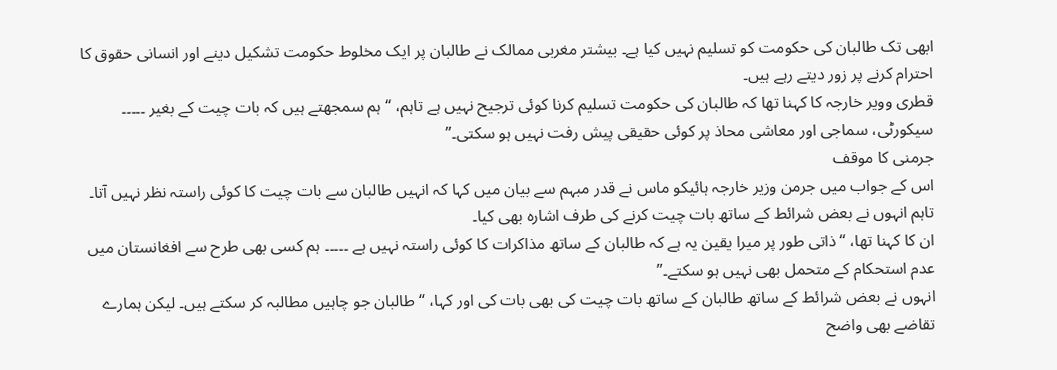ابھی تک طالبان کی حکومت کو تسلیم نہیں کیا ہے۔ بیشتر مغربی ممالک نے طالبان پر ایک مخلوط حکومت تشکیل دینے اور انسانی حقوق کا احترام کرنے پر زور دیتے رہے ہیں۔
قطری وویر خارجہ کا کہنا تھا کہ طالبان کی حکومت تسلیم کرنا کوئی ترجیح نہیں ہے تاہم، “ہم سمجھتے ہیں کہ بات چیت کے بغیر ۔۔۔۔۔ سیکورٹی، سماجی اور معاشی محاذ پر کوئی حقیقی پیش رفت نہیں ہو سکتی۔”
جرمنی کا موقف
اس کے جواب میں جرمن وزیر خارجہ ہائیکو ماس نے قدر مبہم سے بیان میں کہا کہ انہیں طالبان سے بات چیت کا کوئی راستہ نظر نہیں آتا۔ تاہم انہوں نے بعض شرائط کے ساتھ بات چیت کرنے کی طرف اشارہ بھی کیا۔
ان کا کہنا تھا، “ذاتی طور پر میرا یقین یہ ہے کہ طالبان کے ساتھ مذاکرات کا کوئی راستہ نہیں ہے ۔۔۔۔۔ ہم کسی بھی طرح سے افغانستان میں عدم استحکام کے متحمل بھی نہیں ہو سکتے۔”
انہوں نے بعض شرائط کے ساتھ طالبان کے ساتھ بات چيت کی بھی بات کی اور کہا، “طالبان جو چاہیں مطالبہ کر سکتے ہیں۔ لیکن ہمارے تقاضے بھی واضح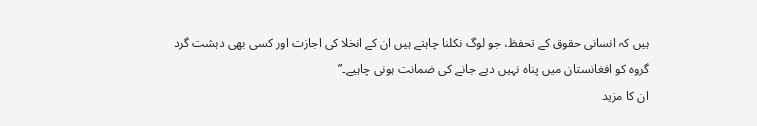ہیں کہ انسانی حقوق کے تحفظ، جو لوگ نکلنا چاہتے ہیں ان کے انخلا کی اجازت اور کسی بھی دہشت گرد گروہ کو افغانستان میں پناہ نہیں دیے جانے کی ضمانت ہونی چاہیے۔”
ان کا مزید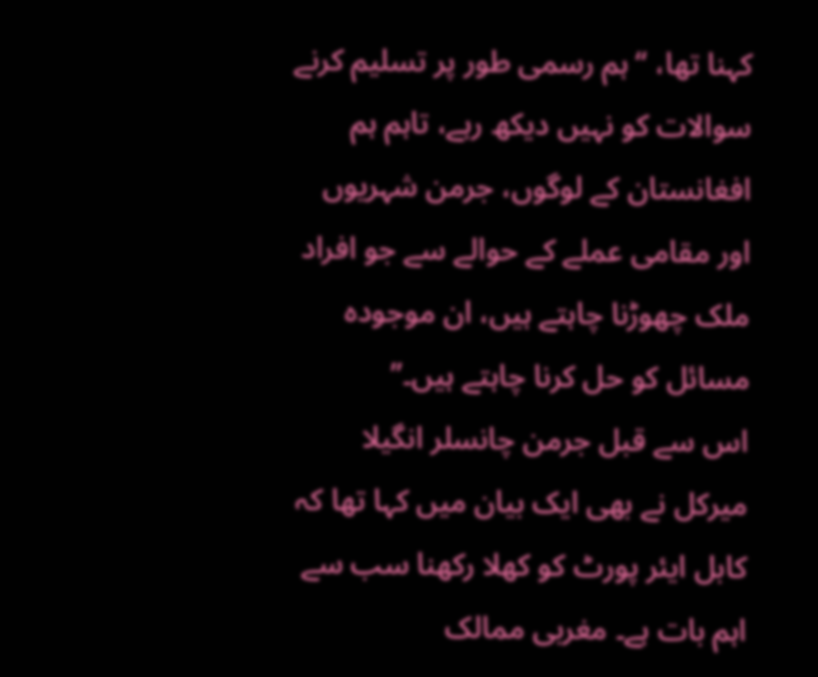کہنا تھا، “ہم رسمی طور پر تسلیم کرنے سوالات کو نہیں دیکھ رہے، تاہم ہم افغانستان کے لوگوں، جرمن شہریوں اور مقامی عملے کے حوالے سے جو افراد ملک چھوڑنا چاہتے ہیں، ان موجودہ مسائل کو حل کرنا چاہتے ہیں۔”
اس سے قبل جرمن چانسلر انگیلا میرکل نے بھی ایک بیان میں کہا تھا کہ کابل ایئر پورٹ کو کھلا رکھنا سب سے اہم بات ہے۔ مغربی ممالک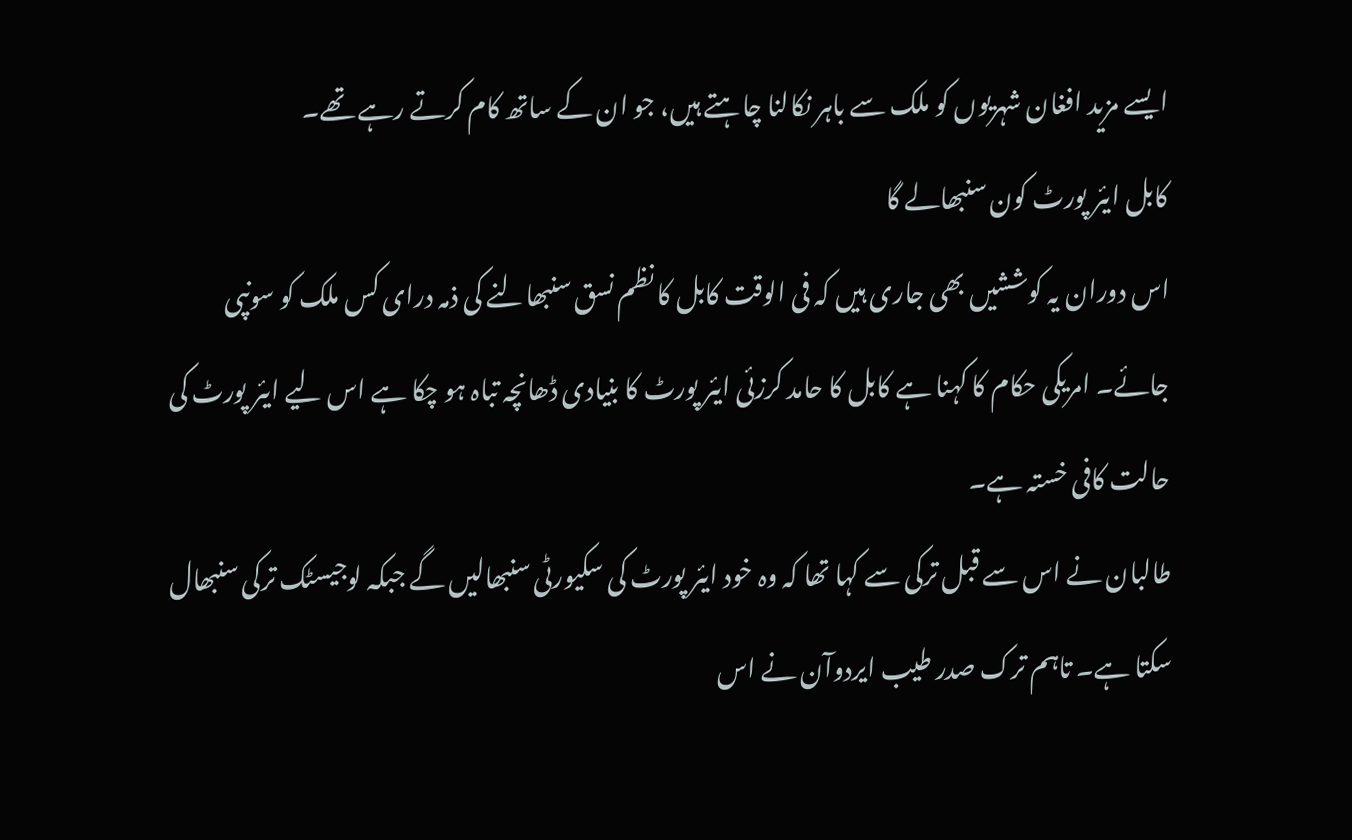ایسے مزید افغان شہریوں کو ملک سے باہر نکالنا چاہتے ہیں، جو ان کے ساتھ کام کرتے رہے تھے۔
کابل ایئر پورٹ کون سنبھالے گا
اس دوران یہ کوششیں بھی جاری ہیں کہ فی الوقت کابل کا نظم نسق سنبھالنے کی ذمہ درای کس ملک کو سونپی جائے۔ امریکی حکام کا کہنا ہے کابل کا حامد کرزئی ایئر پورٹ کا بنیادی ڈھانچہ تباہ ہو چکا ہے اس لیے ایئر پورٹ کی حالت کافی خستہ ہے۔
طالبان نے اس سے قبل ترکی سے کہا تھا کہ وہ خود ایئر پورٹ کی سکیورٹی سنبھالیں گے جبکہ لوجیسٹک ترکی سنبھال سکتا ہے۔ تاہم ترک صدر طیب ایردوآن نے اس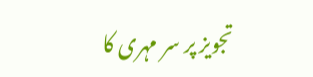تجویز پر سر مہری کا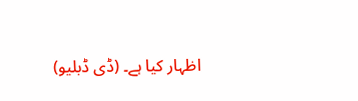اظہار کیا ہے۔ (ڈی ڈبلیو)